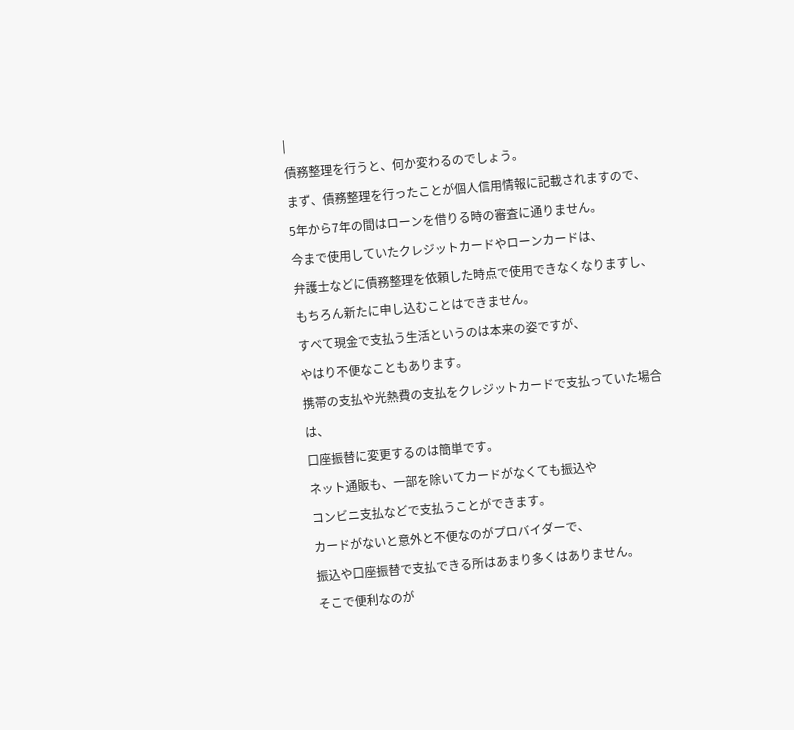|
債務整理を行うと、何か変わるのでしょう。
まず、債務整理を行ったことが個人信用情報に記載されますので、
5年から7年の間はローンを借りる時の審査に通りません。
今まで使用していたクレジットカードやローンカードは、
弁護士などに債務整理を依頼した時点で使用できなくなりますし、
もちろん新たに申し込むことはできません。
すべて現金で支払う生活というのは本来の姿ですが、
やはり不便なこともあります。
携帯の支払や光熱費の支払をクレジットカードで支払っていた場合は、
口座振替に変更するのは簡単です。
ネット通販も、一部を除いてカードがなくても振込や
コンビニ支払などで支払うことができます。
カードがないと意外と不便なのがプロバイダーで、
振込や口座振替で支払できる所はあまり多くはありません。
そこで便利なのが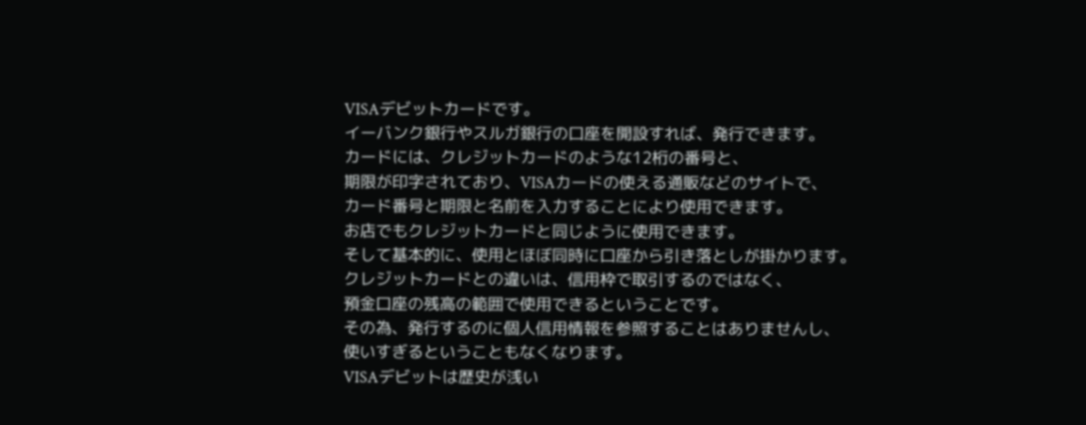VISAデビットカードです。
イーバンク銀行やスルガ銀行の口座を開設すれば、発行できます。
カードには、クレジットカードのような12桁の番号と、
期限が印字されており、VISAカードの使える通販などのサイトで、
カード番号と期限と名前を入力することにより使用できます。
お店でもクレジットカードと同じように使用できます。
そして基本的に、使用とほぼ同時に口座から引き落としが掛かります。
クレジットカードとの違いは、信用枠で取引するのではなく、
預金口座の残高の範囲で使用できるということです。
その為、発行するのに個人信用情報を参照することはありませんし、
使いすぎるということもなくなります。
VISAデビットは歴史が浅い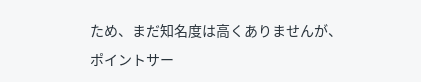ため、まだ知名度は高くありませんが、
ポイントサー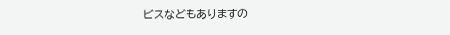ビスなどもありますの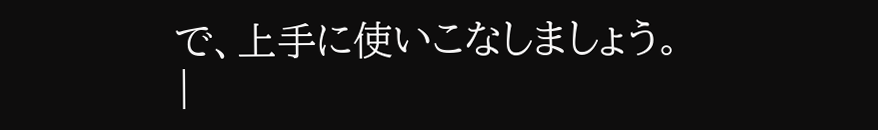で、上手に使いこなしましょう。
|